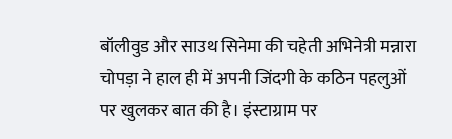बॉलीवुड और साउथ सिनेमा की चहेती अभिनेत्री मन्नारा चोपड़ा ने हाल ही में अपनी जिंदगी के कठिन पहलुओं पर खुलकर बात की है। इंस्टाग्राम पर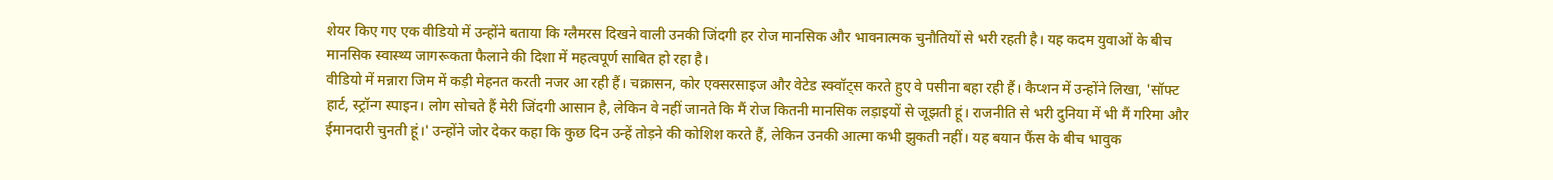शेयर किए गए एक वीडियो में उन्होंने बताया कि ग्लैमरस दिखने वाली उनकी जिंदगी हर रोज मानसिक और भावनात्मक चुनौतियों से भरी रहती है। यह कदम युवाओं के बीच मानसिक स्वास्थ्य जागरूकता फैलाने की दिशा में महत्वपूर्ण साबित हो रहा है।
वीडियो में मन्नारा जिम में कड़ी मेहनत करती नजर आ रही हैं। चक्रासन, कोर एक्सरसाइज और वेटेड स्क्वॉट्स करते हुए वे पसीना बहा रही हैं। कैप्शन में उन्होंने लिखा, 'सॉफ्ट हार्ट, स्ट्रॉन्ग स्पाइन। लोग सोचते हैं मेरी जिंदगी आसान है, लेकिन वे नहीं जानते कि मैं रोज कितनी मानसिक लड़ाइयों से जूझती हूं। राजनीति से भरी दुनिया में भी मैं गरिमा और ईमानदारी चुनती हूं।' उन्होंने जोर देकर कहा कि कुछ दिन उन्हें तोड़ने की कोशिश करते हैं, लेकिन उनकी आत्मा कभी झुकती नहीं। यह बयान फैंस के बीच भावुक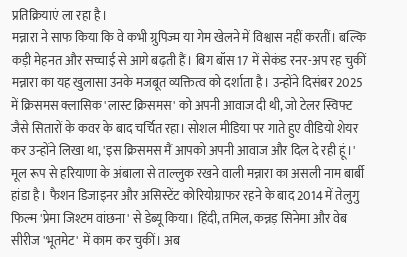प्रतिक्रियाएं ला रहा है।
मन्नारा ने साफ किया कि वे कभी ग्रुपिज्म या गेम खेलने में विश्वास नहीं करतीं। बल्कि कड़ी मेहनत और सच्चाई से आगे बढ़ती हैं। बिग बॉस 17 में सेकंड रनर-अप रह चुकीं मन्नारा का यह खुलासा उनके मजबूत व्यक्तित्व को दर्शाता है। उन्होंने दिसंबर 2025 में क्रिसमस क्लासिक 'लास्ट क्रिसमस' को अपनी आवाज दी थी, जो टेलर स्विफ्ट जैसे सितारों के कवर के बाद चर्चित रहा। सोशल मीडिया पर गाते हुए वीडियो शेयर कर उन्होंने लिखा था, 'इस क्रिसमस मैं आपको अपनी आवाज और दिल दे रही हूं।'
मूल रूप से हरियाणा के अंबाला से ताल्लुक रखने वाली मन्नारा का असली नाम बार्बी हांडा है। फैशन डिजाइनर और असिस्टेंट कोरियोग्राफर रहने के बाद 2014 में तेलुगु फिल्म 'प्रेमा जिश्टम वांछना' से डेब्यू किया। हिंदी, तमिल, कन्नड़ सिनेमा और वेब सीरीज 'भूतमेट' में काम कर चुकीं। अब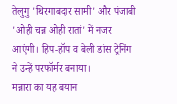तेलुगु 'थिरगाबदार सामी' और पंजाबी 'ओही चन्न ओही रातां' में नजर आएंगी। हिप-हॉप व बेली डांस ट्रेनिंग ने उन्हें परफॉर्मर बनाया।
मन्नारा का यह बयान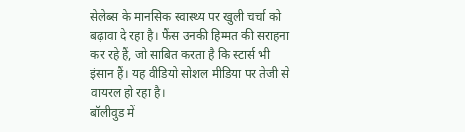सेलेब्स के मानसिक स्वास्थ्य पर खुली चर्चा को बढ़ावा दे रहा है। फैंस उनकी हिम्मत की सराहना कर रहे हैं, जो साबित करता है कि स्टार्स भी इंसान हैं। यह वीडियो सोशल मीडिया पर तेजी से वायरल हो रहा है।
बॉलीवुड में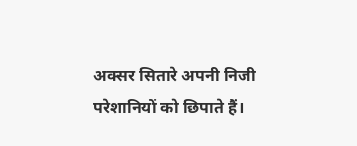अक्सर सितारे अपनी निजी परेशानियों को छिपाते हैं।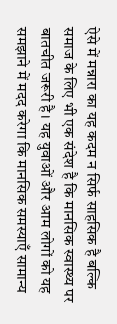ऐसे में मन्नारा का यह कदम न सिर्फ साहसिक है बल्कि समाज के लिए भी एक संदेश है कि मानसिक स्वास्थ्य पर बातचीत जरूरी है। यह युवाओं और आम लोगों को यह समझाने में मदद करेगा कि मानसिक समस्याएँ सामान्य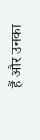हैं और उनका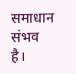समाधान संभव है।